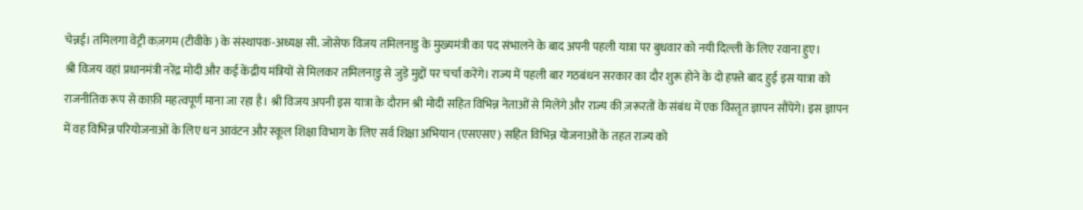चेन्नई। तमिलगा वेट्री कज़गम (टीवीके ) के संस्थापक-अध्यक्ष सी. जोसेफ विजय तमिलनाडु के मुख्यमंत्री का पद संभालने के बाद अपनी पहली यात्रा पर बुधवार को नयी दिल्ली के लिए रवाना हुए।
श्री विजय वहां प्रधानमंत्री नरेंद्र मोदी और कई केंद्रीय मंत्रियों से मिलकर तमिलनाडु से जुड़े मुद्दों पर चर्चा करेंगे। राज्य में पहली बार गठबंधन सरकार का दौर शुरू होने के दो हफ़्ते बाद हुई इस यात्रा को राजनीतिक रूप से काफ़ी महत्वपूर्ण माना जा रहा है। श्री विजय अपनी इस यात्रा के दौरान श्री मोदी सहित विभिन्न नेताओं से मिलेंगे और राज्य की ज़रूरतों के संबंध में एक विस्तृत ज्ञापन सौंपेंगे। इस ज्ञापन में वह विभिन्न परियोजनाओं के लिए धन आवंटन और स्कूल शिक्षा विभाग के लिए सर्व शिक्षा अभियान (एसएसए) सहित विभिन्न योजनाओं के तहत राज्य को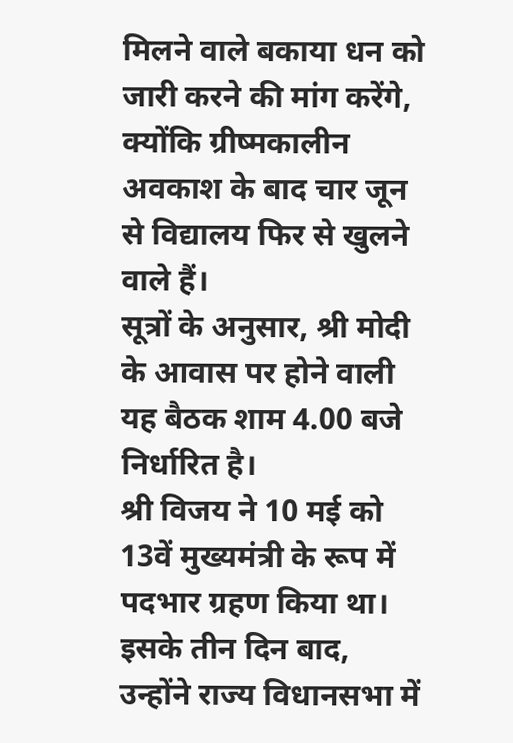मिलने वाले बकाया धन को जारी करने की मांग करेंगे, क्योंकि ग्रीष्मकालीन अवकाश के बाद चार जून से विद्यालय फिर से खुलने वाले हैं।
सूत्रों के अनुसार, श्री मोदी के आवास पर होने वाली यह बैठक शाम 4.00 बजे निर्धारित है।
श्री विजय ने 10 मई को 13वें मुख्यमंत्री के रूप में पदभार ग्रहण किया था। इसके तीन दिन बाद, उन्होंने राज्य विधानसभा में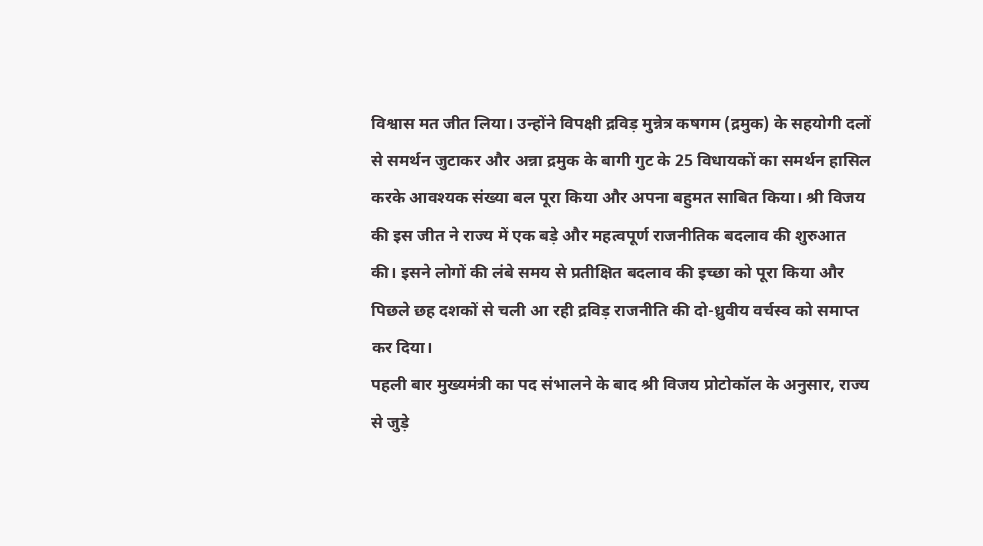विश्वास मत जीत लिया। उन्होंने विपक्षी द्रविड़ मुन्नेत्र कषगम (द्रमुक) के सहयोगी दलों से समर्थन जुटाकर और अन्ना द्रमुक के बागी गुट के 25 विधायकों का समर्थन हासिल करके आवश्यक संख्या बल पूरा किया और अपना बहुमत साबित किया। श्री विजय की इस जीत ने राज्य में एक बड़े और महत्वपूर्ण राजनीतिक बदलाव की शुरुआत की। इसने लोगों की लंबे समय से प्रतीक्षित बदलाव की इच्छा को पूरा किया और पिछले छह दशकों से चली आ रही द्रविड़ राजनीति की दो-ध्रुवीय वर्चस्व को समाप्त कर दिया।
पहली बार मुख्यमंत्री का पद संभालने के बाद श्री विजय प्रोटोकॉल के अनुसार, राज्य से जुड़े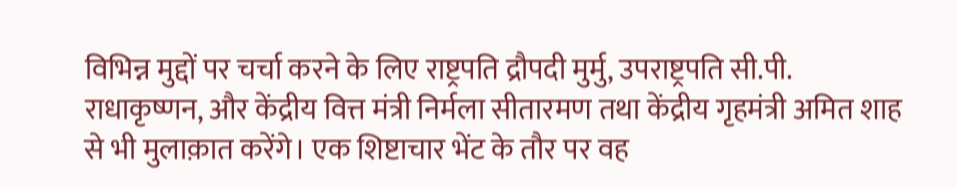विभिन्न मुद्दों पर चर्चा करने के लिए राष्ट्रपति द्रौपदी मुर्मु, उपराष्ट्रपति सी.पी. राधाकृष्णन, और केंद्रीय वित्त मंत्री निर्मला सीतारमण तथा केंद्रीय गृहमंत्री अमित शाह से भी मुलाक़ात करेंगे। एक शिष्टाचार भेंट के तौर पर वह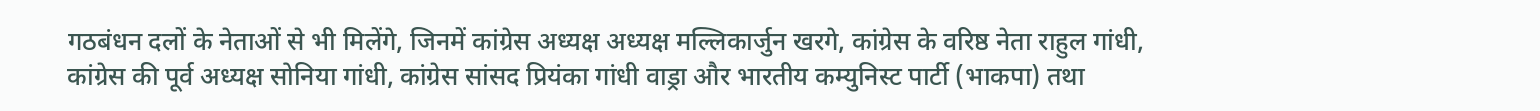गठबंधन दलों के नेताओं से भी मिलेंगे, जिनमें कांग्रेस अध्यक्ष अध्यक्ष मल्लिकार्जुन खरगे, कांग्रेस के वरिष्ठ नेता राहुल गांधी, कांग्रेस की पूर्व अध्यक्ष सोनिया गांधी, कांग्रेस सांसद प्रियंका गांधी वाड्रा और भारतीय कम्युनिस्ट पार्टी (भाकपा) तथा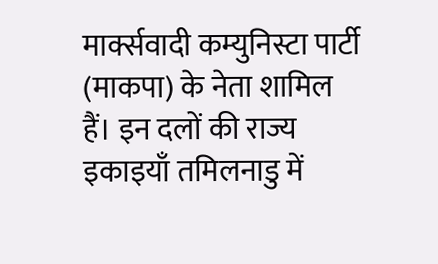मार्क्सवादी कम्युनिस्टा पार्टी (माकपा) के नेता शामिल हैं। इन दलों की राज्य इकाइयाँ तमिलनाडु में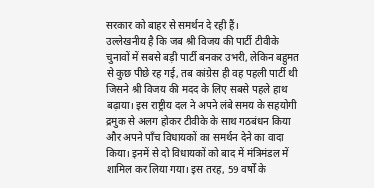सरकार को बाहर से समर्थन दे रही हैं।
उल्लेखनीय है कि जब श्री विजय की पार्टी टीवीके चुनावों में सबसे बड़ी पार्टी बनकर उभरी, लेकिन बहुमत से कुछ पीछे रह गई, तब कांग्रेस ही वह पहली पार्टी थी जिसने श्री विजय की मदद के लिए सबसे पहले हाथ बढ़ाया। इस राष्ट्रीय दल ने अपने लंबे समय के सहयोगी द्रमुक से अलग होकर टीवीके के साथ गठबंधन किया और अपने पाँच विधायकों का समर्थन देने का वादा किया। इनमें से दो विधायकों को बाद में मंत्रिमंडल में शामिल कर लिया गया। इस तरह, 59 वर्षों के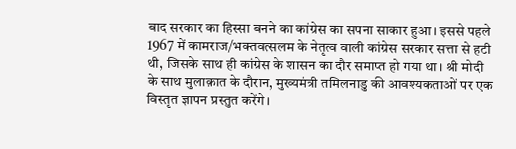बाद सरकार का हिस्सा बनने का कांग्रेस का सपना साकार हुआ। इससे पहले 1967 में कामराज/भक्तवत्सलम के नेतृत्व वाली कांग्रेस सरकार सत्ता से हटी थी, जिसके साथ ही कांग्रेस के शासन का दौर समाप्त हो गया था। श्री मोदी के साथ मुलाक़ात के दौरान, मुख्यमंत्री तमिलनाडु की आवश्यकताओं पर एक विस्तृत ज्ञापन प्रस्तुत करेंगे।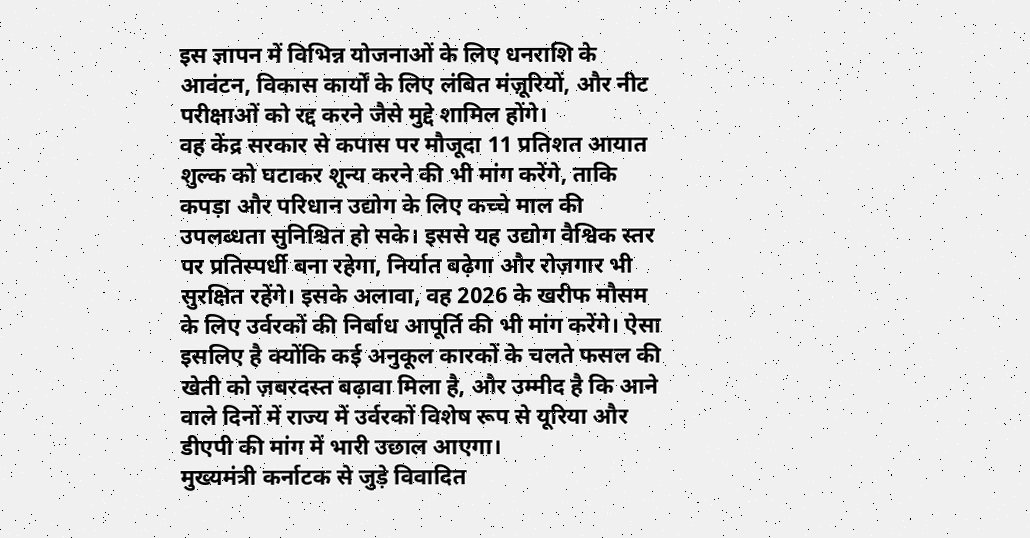इस ज्ञापन में विभिन्न योजनाओं के लिए धनराशि के आवंटन, विकास कार्यों के लिए लंबित मंज़ूरियों, और नीट परीक्षाओं को रद्द करने जैसे मुद्दे शामिल होंगे।
वह केंद्र सरकार से कपास पर मौजूदा 11 प्रतिशत आयात शुल्क को घटाकर शून्य करने की भी मांग करेंगे, ताकि कपड़ा और परिधान उद्योग के लिए कच्चे माल की उपलब्धता सुनिश्चित हो सके। इससे यह उद्योग वैश्विक स्तर पर प्रतिस्पर्धी बना रहेगा, निर्यात बढ़ेगा और रोज़गार भी सुरक्षित रहेंगे। इसके अलावा, वह 2026 के खरीफ मौसम के लिए उर्वरकों की निर्बाध आपूर्ति की भी मांग करेंगे। ऐसा इसलिए है क्योंकि कई अनुकूल कारकों के चलते फसल की खेती को ज़बरदस्त बढ़ावा मिला है, और उम्मीद है कि आने वाले दिनों में राज्य में उर्वरकों विशेष रूप से यूरिया और डीएपी की मांग में भारी उछाल आएगा।
मुख्यमंत्री कर्नाटक से जुड़े विवादित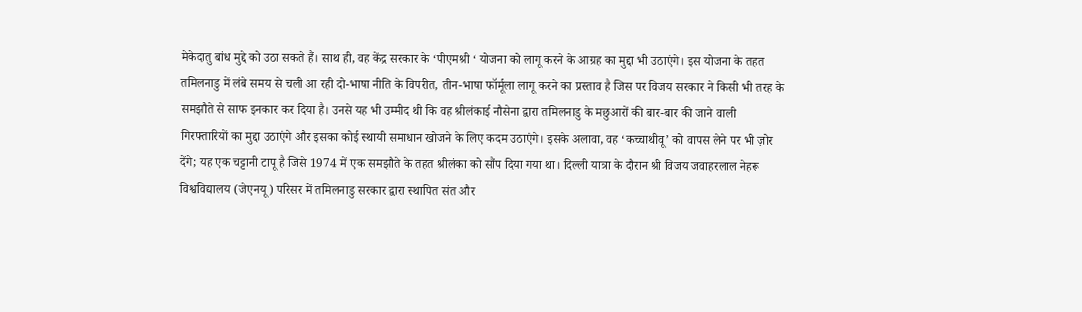मेकेदातु बांध मुद्दे को उठा सकते हैं। साथ ही, वह केंद्र सरकार के ‘पीएमश्री ‘ योजना को लागू करने के आग्रह का मुद्दा भी उठाएंगे। इस योजना के तहत तमिलनाडु में लंबे समय से चली आ रही दो-भाषा नीति के विपरीत, तीन-भाषा फॉर्मूला लागू करने का प्रस्ताव है जिस पर विजय सरकार ने किसी भी तरह के समझौते से साफ इनकार कर दिया है। उनसे यह भी उम्मीद थी कि वह श्रीलंकाई नौसेना द्वारा तमिलनाडु के मछुआरों की बार-बार की जाने वाली गिरफ्तारियों का मुद्दा उठाएंगे और इसका कोई स्थायी समाधान खोजने के लिए कदम उठाएंगे। इसके अलावा, वह ‘कच्चाथीवू’ को वापस लेने पर भी ज़ोर देंगे; यह एक चट्टानी टापू है जिसे 1974 में एक समझौते के तहत श्रीलंका को सौंप दिया गया था। दिल्ली यात्रा के दौरान श्री विजय जवाहरलाल नेहरू विश्वविद्यालय (जेएनयू) परिसर में तमिलनाडु सरकार द्वारा स्थापित संत और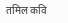तमिल कवि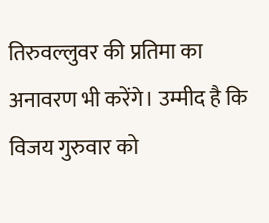तिरुवल्लुवर की प्रतिमा का अनावरण भी करेंगे। उम्मीद है कि विजय गुरुवार को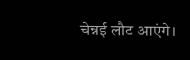चेन्नई लौट आएंगे।